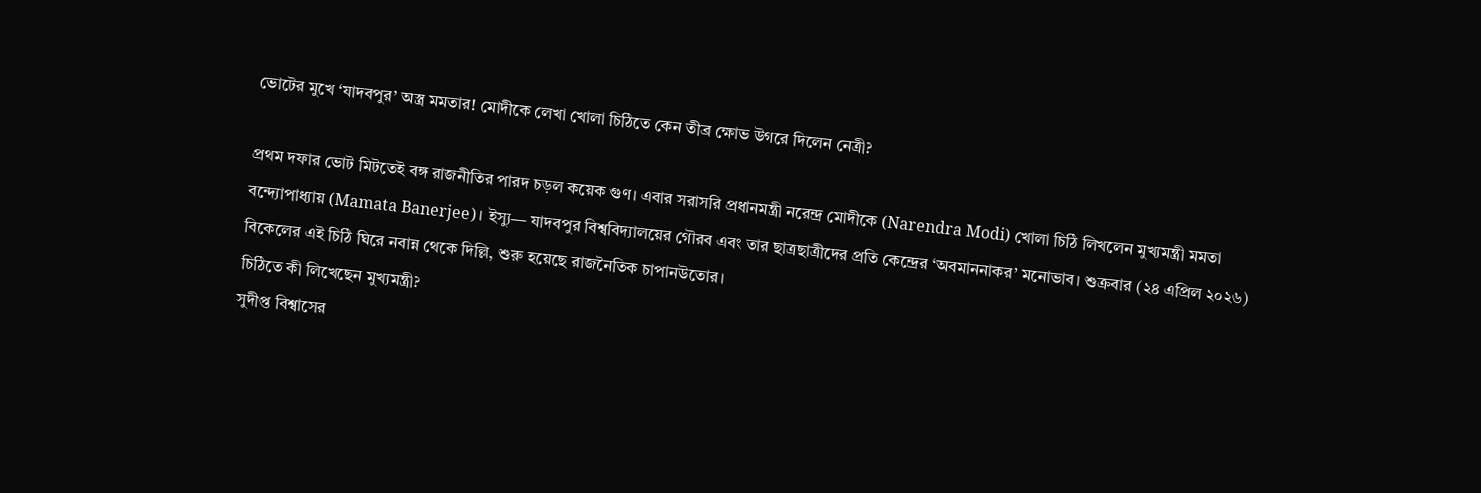ভোটের মুখে ‘যাদবপুর’ অস্ত্র মমতার! মোদীকে লেখা খোলা চিঠিতে কেন তীব্র ক্ষোভ উগরে দিলেন নেত্রী?

প্রথম দফার ভোট মিটতেই বঙ্গ রাজনীতির পারদ চড়ল কয়েক গুণ। এবার সরাসরি প্রধানমন্ত্রী নরেন্দ্র মোদীকে (Narendra Modi) খোলা চিঠি লিখলেন মুখ্যমন্ত্রী মমতা বন্দ্যোপাধ্যায় (Mamata Banerjee)। ইস্যু— যাদবপুর বিশ্ববিদ্যালয়ের গৌরব এবং তার ছাত্রছাত্রীদের প্রতি কেন্দ্রের ‘অবমাননাকর’ মনোভাব। শুক্রবার (২৪ এপ্রিল ২০২৬) বিকেলের এই চিঠি ঘিরে নবান্ন থেকে দিল্লি, শুরু হয়েছে রাজনৈতিক চাপানউতোর।
চিঠিতে কী লিখেছেন মুখ্যমন্ত্রী?
সুদীপ্ত বিশ্বাসের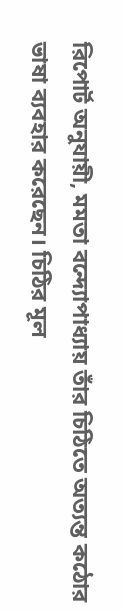রিপোর্ট অনুযায়ী, মমতা বন্দ্যোপাধ্যায় তাঁর চিঠিতে অত্যন্ত কঠোর ভাষা ব্যবহার করেছেন। চিঠির মূল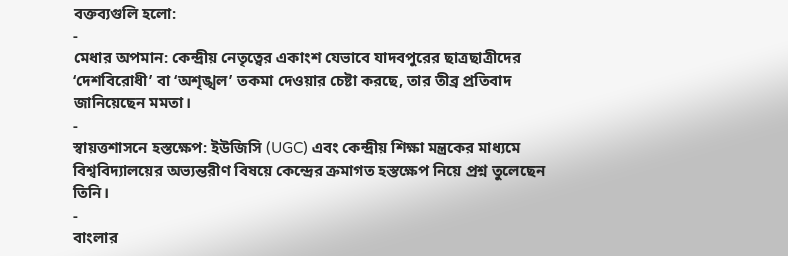বক্তব্যগুলি হলো:
-
মেধার অপমান: কেন্দ্রীয় নেতৃত্বের একাংশ যেভাবে যাদবপুরের ছাত্রছাত্রীদের ‘দেশবিরোধী’ বা ‘অশৃঙ্খল’ তকমা দেওয়ার চেষ্টা করছে, তার তীব্র প্রতিবাদ জানিয়েছেন মমতা।
-
স্বায়ত্তশাসনে হস্তক্ষেপ: ইউজিসি (UGC) এবং কেন্দ্রীয় শিক্ষা মন্ত্রকের মাধ্যমে বিশ্ববিদ্যালয়ের অভ্যন্তরীণ বিষয়ে কেন্দ্রের ক্রমাগত হস্তক্ষেপ নিয়ে প্রশ্ন তুলেছেন তিনি।
-
বাংলার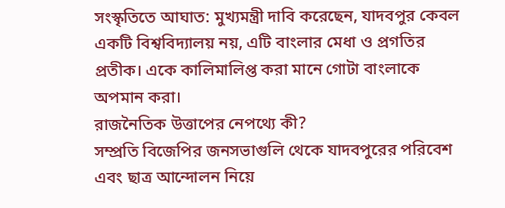সংস্কৃতিতে আঘাত: মুখ্যমন্ত্রী দাবি করেছেন, যাদবপুর কেবল একটি বিশ্ববিদ্যালয় নয়, এটি বাংলার মেধা ও প্রগতির প্রতীক। একে কালিমালিপ্ত করা মানে গোটা বাংলাকে অপমান করা।
রাজনৈতিক উত্তাপের নেপথ্যে কী?
সম্প্রতি বিজেপির জনসভাগুলি থেকে যাদবপুরের পরিবেশ এবং ছাত্র আন্দোলন নিয়ে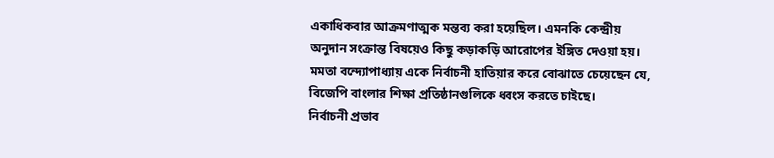একাধিকবার আক্রমণাত্মক মন্তব্য করা হয়েছিল। এমনকি কেন্দ্রীয় অনুদান সংক্রান্ত বিষয়েও কিছু কড়াকড়ি আরোপের ইঙ্গিত দেওয়া হয়। মমতা বন্দ্যোপাধ্যায় একে নির্বাচনী হাতিয়ার করে বোঝাতে চেয়েছেন যে, বিজেপি বাংলার শিক্ষা প্রতিষ্ঠানগুলিকে ধ্বংস করতে চাইছে।
নির্বাচনী প্রভাব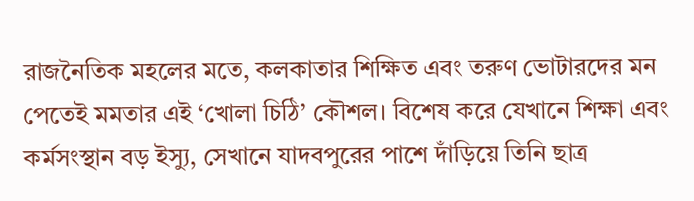রাজনৈতিক মহলের মতে, কলকাতার শিক্ষিত এবং তরুণ ভোটারদের মন পেতেই মমতার এই ‘খোলা চিঠি’ কৌশল। বিশেষ করে যেখানে শিক্ষা এবং কর্মসংস্থান বড় ইস্যু, সেখানে যাদবপুরের পাশে দাঁড়িয়ে তিনি ছাত্র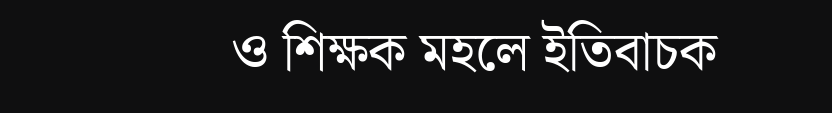ও শিক্ষক মহলে ইতিবাচক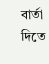বার্তা দিতে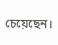চেয়েছেন।